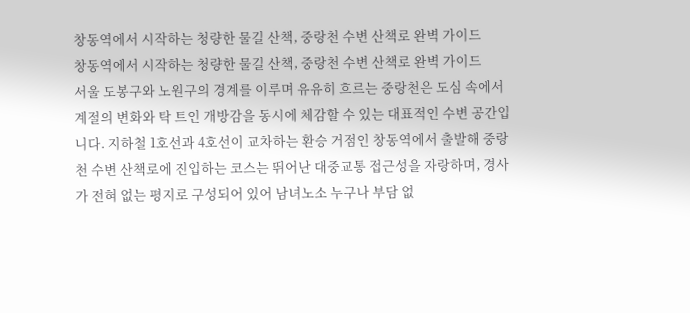창동역에서 시작하는 청량한 물길 산책, 중랑천 수변 산책로 완벽 가이드
창동역에서 시작하는 청량한 물길 산책, 중랑천 수변 산책로 완벽 가이드
서울 도봉구와 노원구의 경계를 이루며 유유히 흐르는 중랑천은 도심 속에서 계절의 변화와 탁 트인 개방감을 동시에 체감할 수 있는 대표적인 수변 공간입니다. 지하철 1호선과 4호선이 교차하는 환승 거점인 창동역에서 출발해 중랑천 수변 산책로에 진입하는 코스는 뛰어난 대중교통 접근성을 자랑하며, 경사가 전혀 없는 평지로 구성되어 있어 남녀노소 누구나 부담 없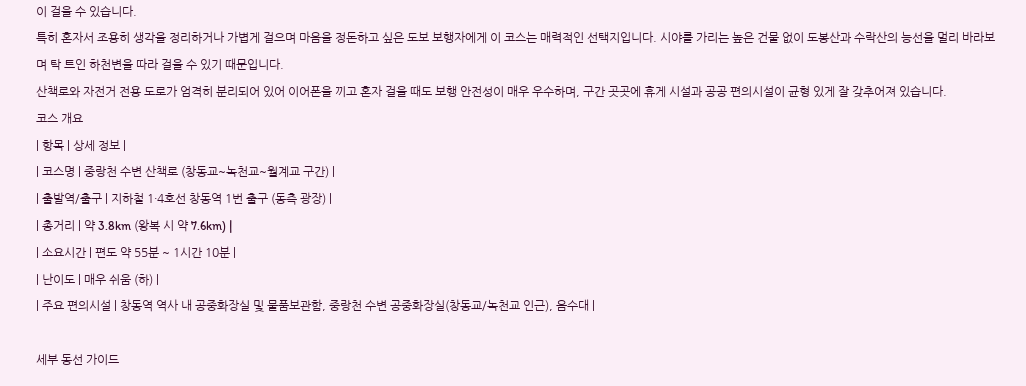이 걸을 수 있습니다.
특히 혼자서 조용히 생각을 정리하거나 가볍게 걸으며 마음을 정돈하고 싶은 도보 보행자에게 이 코스는 매력적인 선택지입니다. 시야를 가리는 높은 건물 없이 도봉산과 수락산의 능선을 멀리 바라보며 탁 트인 하천변을 따라 걸을 수 있기 때문입니다.
산책로와 자전거 전용 도로가 엄격히 분리되어 있어 이어폰을 끼고 혼자 걸을 때도 보행 안전성이 매우 우수하며, 구간 곳곳에 휴게 시설과 공공 편의시설이 균형 있게 잘 갖추어져 있습니다.
코스 개요
| 항목 | 상세 정보 |
| 코스명 | 중랑천 수변 산책로 (창동교~녹천교~월계교 구간) |
| 출발역/출구 | 지하철 1·4호선 창동역 1번 출구 (동측 광장) |
| 총거리 | 약 3.8km (왕복 시 약 7.6km) |
| 소요시간 | 편도 약 55분 ~ 1시간 10분 |
| 난이도 | 매우 쉬움 (하) |
| 주요 편의시설 | 창동역 역사 내 공중화장실 및 물품보관함, 중랑천 수변 공중화장실(창동교/녹천교 인근), 음수대 |

세부 동선 가이드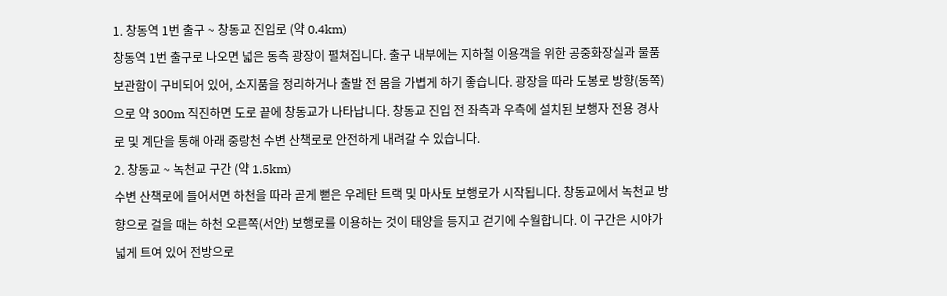1. 창동역 1번 출구 ~ 창동교 진입로 (약 0.4km)
창동역 1번 출구로 나오면 넓은 동측 광장이 펼쳐집니다. 출구 내부에는 지하철 이용객을 위한 공중화장실과 물품보관함이 구비되어 있어, 소지품을 정리하거나 출발 전 몸을 가볍게 하기 좋습니다. 광장을 따라 도봉로 방향(동쪽)으로 약 300m 직진하면 도로 끝에 창동교가 나타납니다. 창동교 진입 전 좌측과 우측에 설치된 보행자 전용 경사로 및 계단을 통해 아래 중랑천 수변 산책로로 안전하게 내려갈 수 있습니다.
2. 창동교 ~ 녹천교 구간 (약 1.5km)
수변 산책로에 들어서면 하천을 따라 곧게 뻗은 우레탄 트랙 및 마사토 보행로가 시작됩니다. 창동교에서 녹천교 방향으로 걸을 때는 하천 오른쪽(서안) 보행로를 이용하는 것이 태양을 등지고 걷기에 수월합니다. 이 구간은 시야가 넓게 트여 있어 전방으로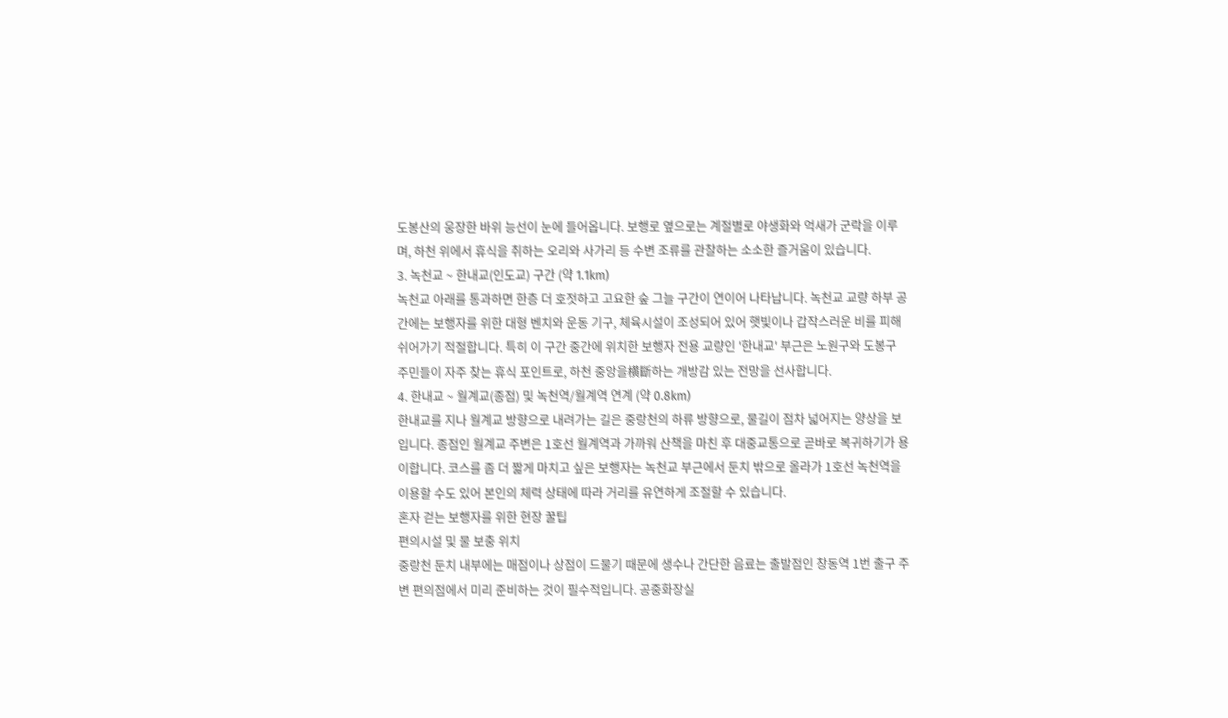도봉산의 웅장한 바위 능선이 눈에 들어옵니다. 보행로 옆으로는 계절별로 야생화와 억새가 군락을 이루며, 하천 위에서 휴식을 취하는 오리와 사가리 등 수변 조류를 관찰하는 소소한 즐거움이 있습니다.
3. 녹천교 ~ 한내교(인도교) 구간 (약 1.1km)
녹천교 아래를 통과하면 한층 더 호젓하고 고요한 숲 그늘 구간이 연이어 나타납니다. 녹천교 교량 하부 공간에는 보행자를 위한 대형 벤치와 운동 기구, 체육시설이 조성되어 있어 햇빛이나 갑작스러운 비를 피해 쉬어가기 적절합니다. 특히 이 구간 중간에 위치한 보행자 전용 교량인 '한내교' 부근은 노원구와 도봉구 주민들이 자주 찾는 휴식 포인트로, 하천 중앙을横斷하는 개방감 있는 전망을 선사합니다.
4. 한내교 ~ 월계교(종점) 및 녹천역/월계역 연계 (약 0.8km)
한내교를 지나 월계교 방향으로 내려가는 길은 중랑천의 하류 방향으로, 물길이 점차 넓어지는 양상을 보입니다. 종점인 월계교 주변은 1호선 월계역과 가까워 산책을 마친 후 대중교통으로 곧바로 복귀하기가 용이합니다. 코스를 좀 더 짧게 마치고 싶은 보행자는 녹천교 부근에서 둔치 밖으로 올라가 1호선 녹천역을 이용할 수도 있어 본인의 체력 상태에 따라 거리를 유연하게 조절할 수 있습니다.
혼자 걷는 보행자를 위한 현장 꿀팁
편의시설 및 물 보충 위치
중랑천 둔치 내부에는 매점이나 상점이 드물기 때문에 생수나 간단한 음료는 출발점인 창동역 1번 출구 주변 편의점에서 미리 준비하는 것이 필수적입니다. 공중화장실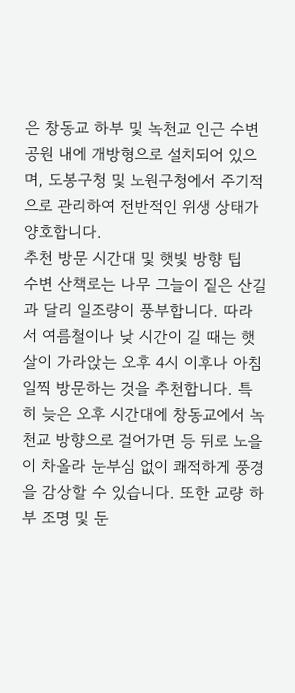은 창동교 하부 및 녹천교 인근 수변 공원 내에 개방형으로 설치되어 있으며, 도봉구청 및 노원구청에서 주기적으로 관리하여 전반적인 위생 상태가 양호합니다.
추천 방문 시간대 및 햇빛 방향 팁
수변 산책로는 나무 그늘이 짙은 산길과 달리 일조량이 풍부합니다. 따라서 여름철이나 낮 시간이 길 때는 햇살이 가라앉는 오후 4시 이후나 아침 일찍 방문하는 것을 추천합니다. 특히 늦은 오후 시간대에 창동교에서 녹천교 방향으로 걸어가면 등 뒤로 노을이 차올라 눈부심 없이 쾌적하게 풍경을 감상할 수 있습니다. 또한 교량 하부 조명 및 둔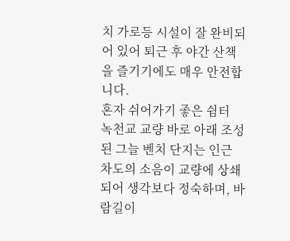치 가로등 시설이 잘 완비되어 있어 퇴근 후 야간 산책을 즐기기에도 매우 안전합니다.
혼자 쉬어가기 좋은 쉼터
녹천교 교량 바로 아래 조성된 그늘 벤치 단지는 인근 차도의 소음이 교량에 상쇄되어 생각보다 정숙하며, 바람길이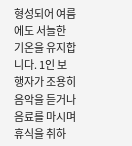형성되어 여름에도 서늘한 기온을 유지합니다. 1인 보행자가 조용히 음악을 듣거나 음료를 마시며 휴식을 취하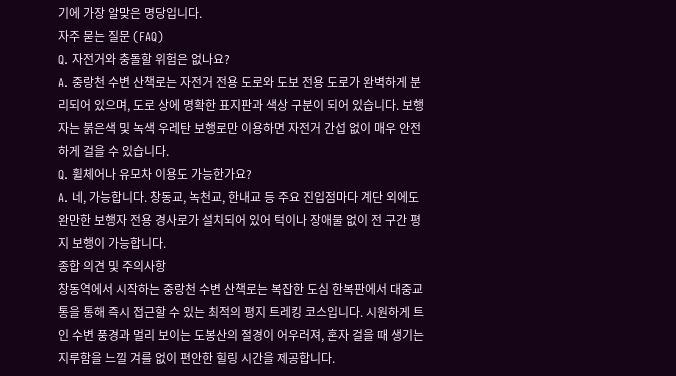기에 가장 알맞은 명당입니다.
자주 묻는 질문 (FAQ)
Q. 자전거와 충돌할 위험은 없나요?
A. 중랑천 수변 산책로는 자전거 전용 도로와 도보 전용 도로가 완벽하게 분리되어 있으며, 도로 상에 명확한 표지판과 색상 구분이 되어 있습니다. 보행자는 붉은색 및 녹색 우레탄 보행로만 이용하면 자전거 간섭 없이 매우 안전하게 걸을 수 있습니다.
Q. 휠체어나 유모차 이용도 가능한가요?
A. 네, 가능합니다. 창동교, 녹천교, 한내교 등 주요 진입점마다 계단 외에도 완만한 보행자 전용 경사로가 설치되어 있어 턱이나 장애물 없이 전 구간 평지 보행이 가능합니다.
종합 의견 및 주의사항
창동역에서 시작하는 중랑천 수변 산책로는 복잡한 도심 한복판에서 대중교통을 통해 즉시 접근할 수 있는 최적의 평지 트레킹 코스입니다. 시원하게 트인 수변 풍경과 멀리 보이는 도봉산의 절경이 어우러져, 혼자 걸을 때 생기는 지루함을 느낄 겨를 없이 편안한 힐링 시간을 제공합니다.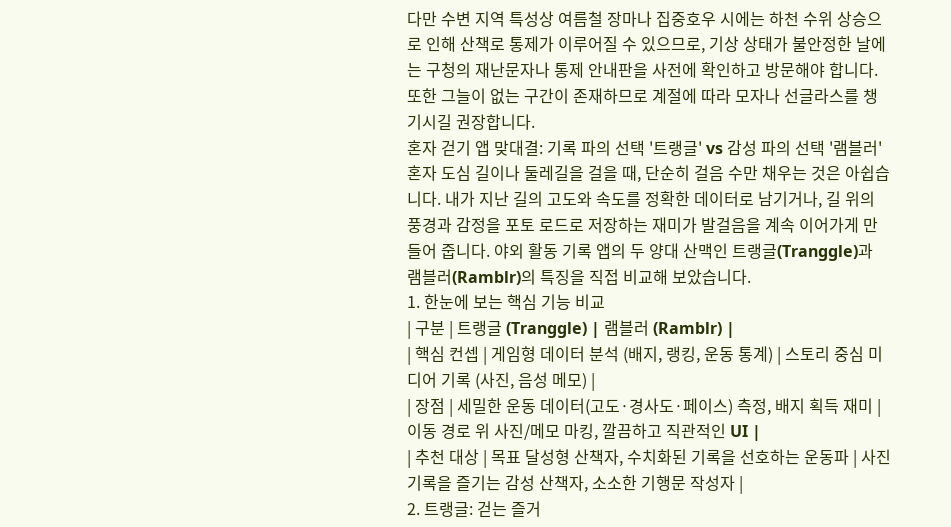다만 수변 지역 특성상 여름철 장마나 집중호우 시에는 하천 수위 상승으로 인해 산책로 통제가 이루어질 수 있으므로, 기상 상태가 불안정한 날에는 구청의 재난문자나 통제 안내판을 사전에 확인하고 방문해야 합니다. 또한 그늘이 없는 구간이 존재하므로 계절에 따라 모자나 선글라스를 챙기시길 권장합니다.
혼자 걷기 앱 맞대결: 기록 파의 선택 '트랭글' vs 감성 파의 선택 '램블러'
혼자 도심 길이나 둘레길을 걸을 때, 단순히 걸음 수만 채우는 것은 아쉽습니다. 내가 지난 길의 고도와 속도를 정확한 데이터로 남기거나, 길 위의 풍경과 감정을 포토 로드로 저장하는 재미가 발걸음을 계속 이어가게 만들어 줍니다. 야외 활동 기록 앱의 두 양대 산맥인 트랭글(Tranggle)과 램블러(Ramblr)의 특징을 직접 비교해 보았습니다.
1. 한눈에 보는 핵심 기능 비교
| 구분 | 트랭글 (Tranggle) | 램블러 (Ramblr) |
| 핵심 컨셉 | 게임형 데이터 분석 (배지, 랭킹, 운동 통계) | 스토리 중심 미디어 기록 (사진, 음성 메모) |
| 장점 | 세밀한 운동 데이터(고도·경사도·페이스) 측정, 배지 획득 재미 | 이동 경로 위 사진/메모 마킹, 깔끔하고 직관적인 UI |
| 추천 대상 | 목표 달성형 산책자, 수치화된 기록을 선호하는 운동파 | 사진 기록을 즐기는 감성 산책자, 소소한 기행문 작성자 |
2. 트랭글: 걷는 즐거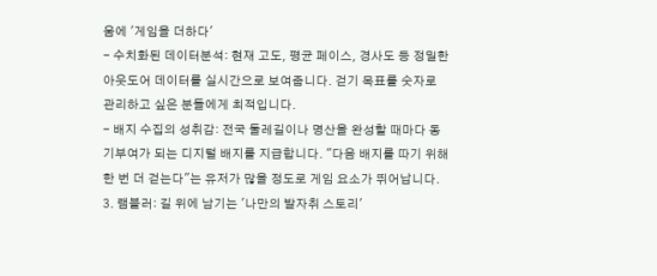움에 '게임을 더하다'
- 수치화된 데이터분석: 현재 고도, 평균 페이스, 경사도 등 정밀한 아웃도어 데이터를 실시간으로 보여줍니다. 걷기 목표를 숫자로 관리하고 싶은 분들에게 최적입니다.
- 배지 수집의 성취감: 전국 둘레길이나 명산을 완성할 때마다 동기부여가 되는 디지털 배지를 지급합니다. "다음 배지를 따기 위해 한 번 더 걷는다"는 유저가 많을 정도로 게임 요소가 뛰어납니다.
3. 램블러: 길 위에 남기는 '나만의 발자취 스토리'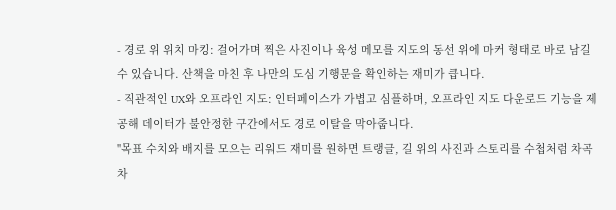- 경로 위 위치 마킹: 걸어가며 찍은 사진이나 육성 메모를 지도의 동선 위에 마커 형태로 바로 남길 수 있습니다. 산책을 마친 후 나만의 도심 기행문을 확인하는 재미가 큽니다.
- 직관적인 UX와 오프라인 지도: 인터페이스가 가볍고 심플하며, 오프라인 지도 다운로드 기능을 제공해 데이터가 불안정한 구간에서도 경로 이탈을 막아줍니다.
"목표 수치와 배지를 모으는 리워드 재미를 원하면 트랭글, 길 위의 사진과 스토리를 수첩처럼 차곡차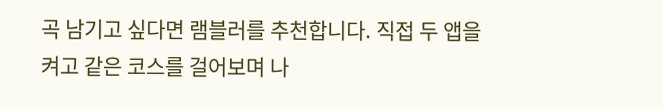곡 남기고 싶다면 램블러를 추천합니다. 직접 두 앱을 켜고 같은 코스를 걸어보며 나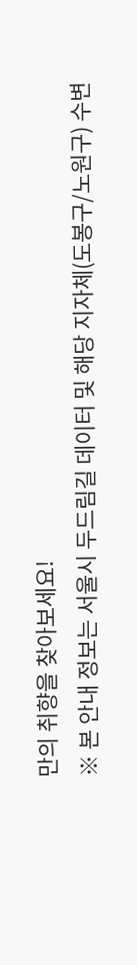만의 취향을 찾아보세요!
※ 본 안내 정보는 서울시 두드림길 데이터 및 해당 지자체(도봉구/노원구) 수변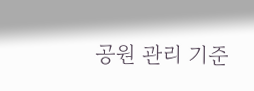공원 관리 기준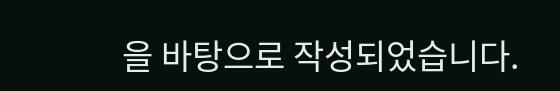을 바탕으로 작성되었습니다.